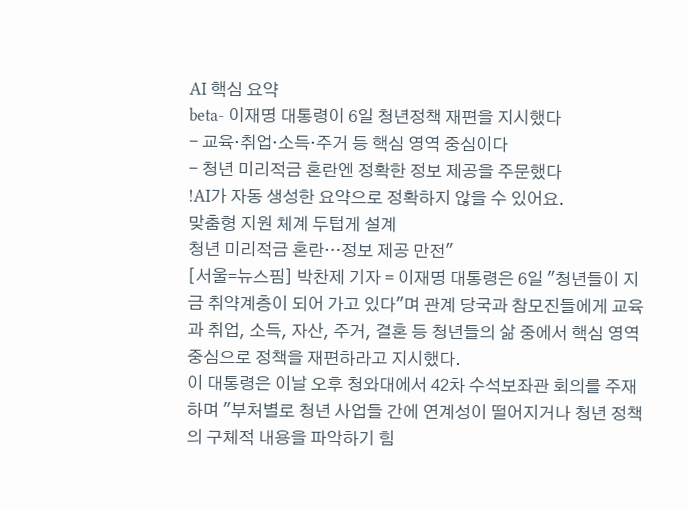AI 핵심 요약
beta- 이재명 대통령이 6일 청년정책 재편을 지시했다
- 교육·취업·소득·주거 등 핵심 영역 중심이다
- 청년 미리적금 혼란엔 정확한 정보 제공을 주문했다
!AI가 자동 생성한 요약으로 정확하지 않을 수 있어요.
맞춤형 지원 체계 두텁게 설계
청년 미리적금 혼란…정보 제공 만전"
[서울=뉴스핌] 박찬제 기자 = 이재명 대통령은 6일 "청년들이 지금 취약계층이 되어 가고 있다"며 관계 당국과 참모진들에게 교육과 취업, 소득, 자산, 주거, 결혼 등 청년들의 삶 중에서 핵심 영역 중심으로 정책을 재편하라고 지시했다.
이 대통령은 이날 오후 청와대에서 42차 수석보좌관 회의를 주재하며 "부처별로 청년 사업들 간에 연계성이 떨어지거나 청년 정책의 구체적 내용을 파악하기 힘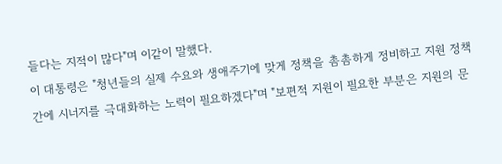들다는 지적이 많다"며 이같이 말했다.
이 대통령은 "청년들의 실제 수요와 생애주기에 맞게 정책을 촘촘하게 정비하고 지원 정책 간에 시너지를 극대화하는 노력이 필요하겠다"며 "보편적 지원이 필요한 부분은 지원의 문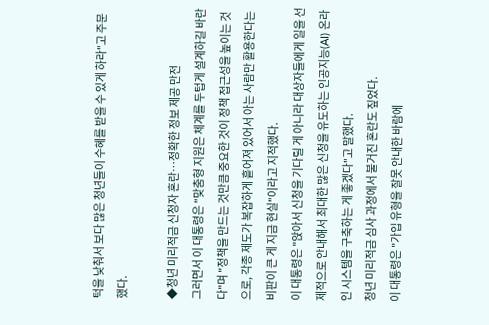턱을 낮춰서 보다 많은 청년들이 수혜를 받을 수 있게 하라"고 주문했다.

◆청년 미리적금 신청자 혼란…정확한 정보 제공 만전
그러면서 이 대통령은 "맞춤형 지원은 체계를 두텁게 설계하길 바란다"며 "정책을 만드는 것만큼 중요한 것이 정책 접근성을 높이는 것으로, 각종 제도가 복잡하게 흩어져 있어서 아는 사람만 활용한다는 비판이 큰 게 지금 현실"이라고 지적했다.
이 대통령은 "앉아서 신청을 기다릴 게 아니라 대상자들에게 일을 선제적으로 안내해서 최대한 많은 신청을 유도하는 인공지능(AI) 온라인 시스템을 구축하는 게 좋겠다"고 말했다.
청년 미리적금 심사 과정에서 불거진 혼란도 짚었다.
이 대통령은 "가입 유형을 잘못 안내한 바람에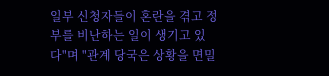일부 신청자들이 혼란을 겪고 정부를 비난하는 일이 생기고 있다"며 "관계 당국은 상황을 면밀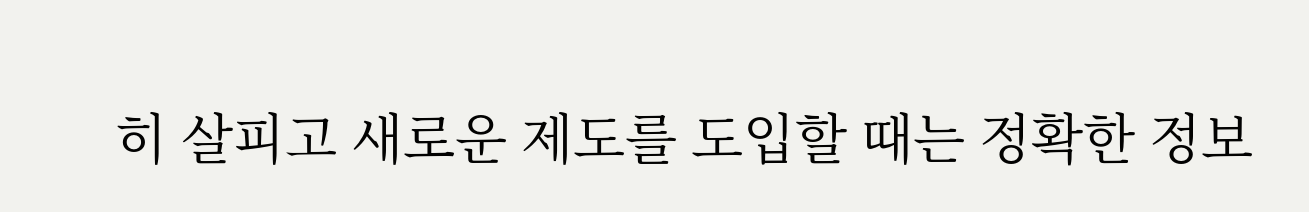히 살피고 새로운 제도를 도입할 때는 정확한 정보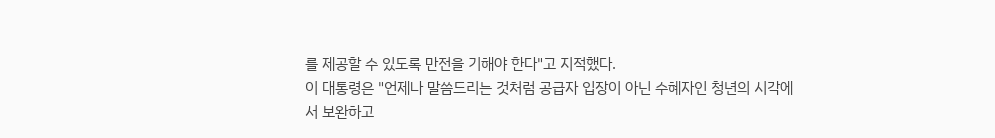를 제공할 수 있도록 만전을 기해야 한다"고 지적했다.
이 대통령은 "언제나 말씀드리는 것처럼 공급자 입장이 아닌 수혜자인 청년의 시각에서 보완하고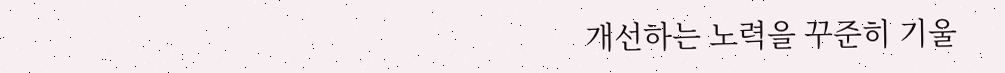개선하는 노력을 꾸준히 기울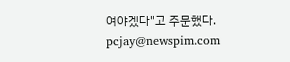여야겠다"고 주문했다.
pcjay@newspim.com